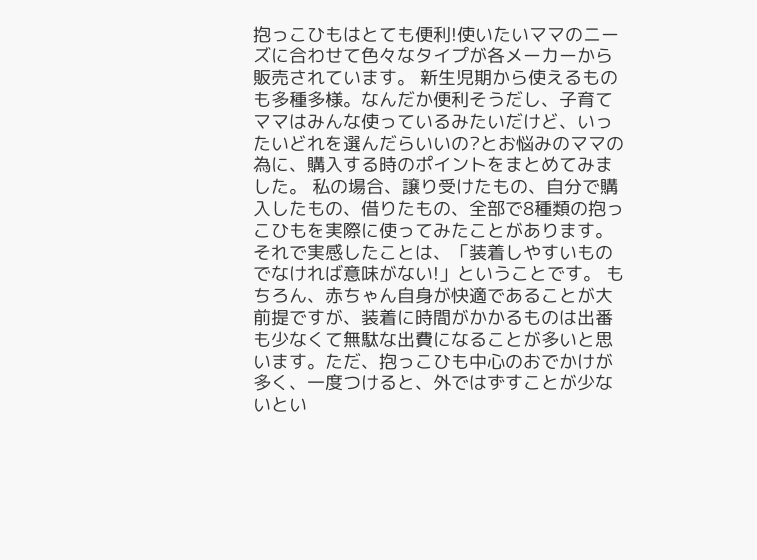抱っこひもはとても便利!使いたいママのニーズに合わせて色々なタイプが各メーカーから販売されています。 新生児期から使えるものも多種多様。なんだか便利そうだし、子育てママはみんな使っているみたいだけど、いったいどれを選んだらいいの?とお悩みのママの為に、購入する時のポイントをまとめてみました。 私の場合、譲り受けたもの、自分で購入したもの、借りたもの、全部で8種類の抱っこひもを実際に使ってみたことがあります。それで実感したことは、「装着しやすいものでなければ意味がない!」ということです。 もちろん、赤ちゃん自身が快適であることが大前提ですが、装着に時間がかかるものは出番も少なくて無駄な出費になることが多いと思います。ただ、抱っこひも中心のおでかけが多く、一度つけると、外ではずすことが少ないとい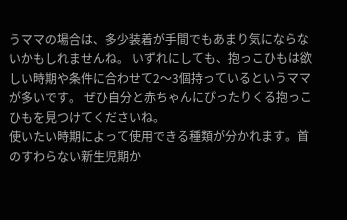うママの場合は、多少装着が手間でもあまり気にならないかもしれませんね。 いずれにしても、抱っこひもは欲しい時期や条件に合わせて2〜3個持っているというママが多いです。 ぜひ自分と赤ちゃんにぴったりくる抱っこひもを見つけてくださいね。
使いたい時期によって使用できる種類が分かれます。首のすわらない新生児期か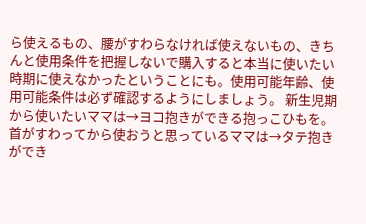ら使えるもの、腰がすわらなければ使えないもの、きちんと使用条件を把握しないで購入すると本当に使いたい時期に使えなかったということにも。使用可能年齢、使用可能条件は必ず確認するようにしましょう。 新生児期から使いたいママは→ヨコ抱きができる抱っこひもを。 首がすわってから使おうと思っているママは→タテ抱きができ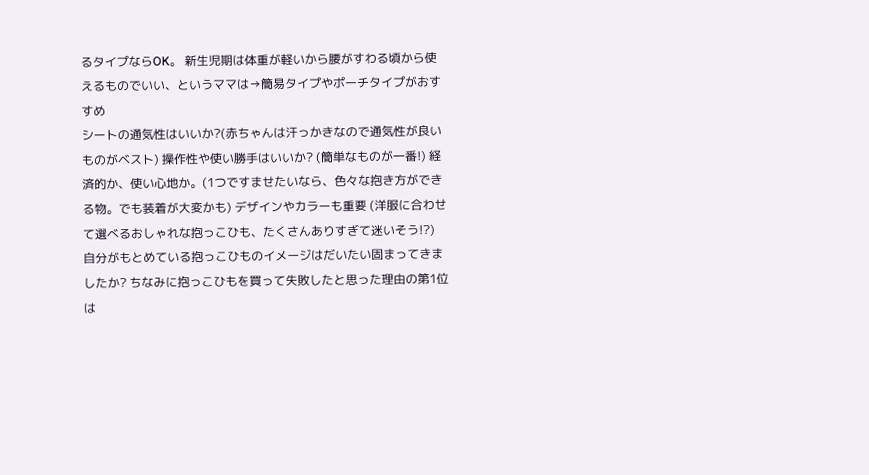るタイプならOK。 新生児期は体重が軽いから腰がすわる頃から使えるものでいい、というママは→簡易タイプやポーチタイプがおすすめ
シートの通気性はいいか?(赤ちゃんは汗っかきなので通気性が良いものがベスト) 操作性や使い勝手はいいか? (簡単なものが一番!) 経済的か、使い心地か。(1つですませたいなら、色々な抱き方ができる物。でも装着が大変かも) デザインやカラーも重要 (洋服に合わせて選べるおしゃれな抱っこひも、たくさんありすぎて迷いそう!?) 自分がもとめている抱っこひものイメージはだいたい固まってきましたか? ちなみに抱っこひもを買って失敗したと思った理由の第1位は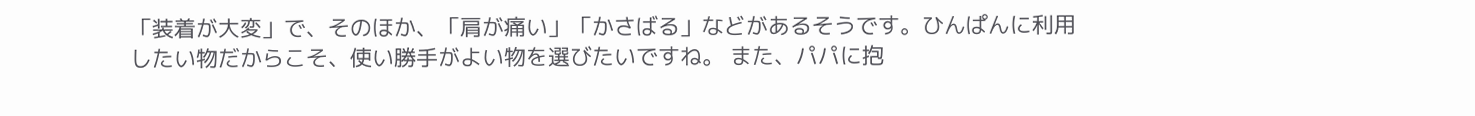「装着が大変」で、そのほか、「肩が痛い」「かさばる」などがあるそうです。ひんぱんに利用したい物だからこそ、使い勝手がよい物を選びたいですね。 また、パパに抱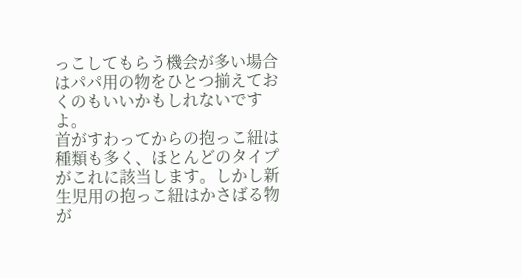っこしてもらう機会が多い場合はパパ用の物をひとつ揃えておくのもいいかもしれないですよ。
首がすわってからの抱っこ紐は種類も多く、ほとんどのタイプがこれに該当します。しかし新生児用の抱っこ紐はかさばる物が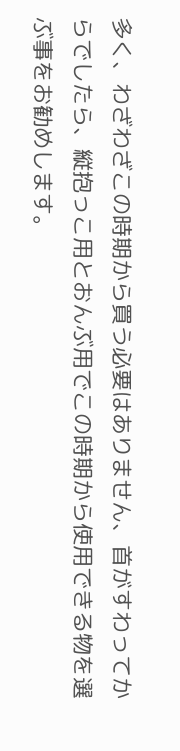多く、わざわざこの時期から買う必要はありません、首がすわってからでしたら、縦抱っこ用とおんぶ用でこの時期から使用できる物を選ぶ事をお勧めします。